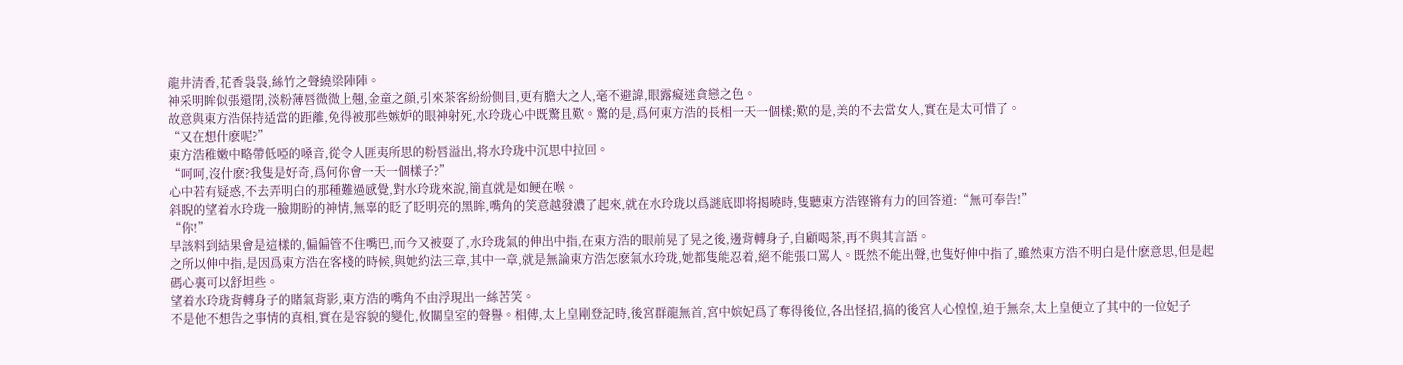龍井清香,花香袅袅,絲竹之聲繞梁陣陣。
神采明眸似張還閉,淡粉薄唇微微上翹,金童之顔,引來茶客紛紛側目,更有膽大之人,毫不避諱,眼露癡迷貪戀之色。
故意與東方浩保持适當的距離,免得被那些嫉妒的眼神射死,水玲珑心中既驚且歎。驚的是,爲何東方浩的長相一天一個樣;歎的是,美的不去當女人,實在是太可惜了。
“又在想什麽呢?”
東方浩稚嫩中略帶低啞的嗓音,從令人匪夷所思的粉唇溢出,将水玲珑中沉思中拉回。
“呵呵,沒什麽?我隻是好奇,爲何你會一天一個樣子?”
心中若有疑惑,不去弄明白的那種難過感覺,對水玲珑來說,簡直就是如鲠在喉。
斜睨的望着水玲珑一臉期盼的神情,無辜的眨了眨明亮的黑眸,嘴角的笑意越發濃了起來,就在水玲珑以爲謎底即将揭曉時,隻聽東方浩铿锵有力的回答道:“無可奉告!”
“你!”
早該料到結果會是這樣的,偏偏管不住嘴巴,而今又被耍了,水玲珑氣的伸出中指,在東方浩的眼前晃了晃之後,邊背轉身子,自顧喝茶,再不與其言語。
之所以伸中指,是因爲東方浩在客棧的時候,與她約法三章,其中一章,就是無論東方浩怎麽氣水玲珑,她都隻能忍着,絕不能張口罵人。既然不能出聲,也隻好伸中指了,雖然東方浩不明白是什麽意思,但是起碼心裏可以舒坦些。
望着水玲珑背轉身子的賭氣背影,東方浩的嘴角不由浮現出一絲苦笑。
不是他不想告之事情的真相,實在是容貌的變化,攸關皇室的聲譽。相傳,太上皇剛登記時,後宮群龍無首,宮中嫔妃爲了奪得後位,各出怪招,搞的後宮人心惶惶,迫于無奈,太上皇便立了其中的一位妃子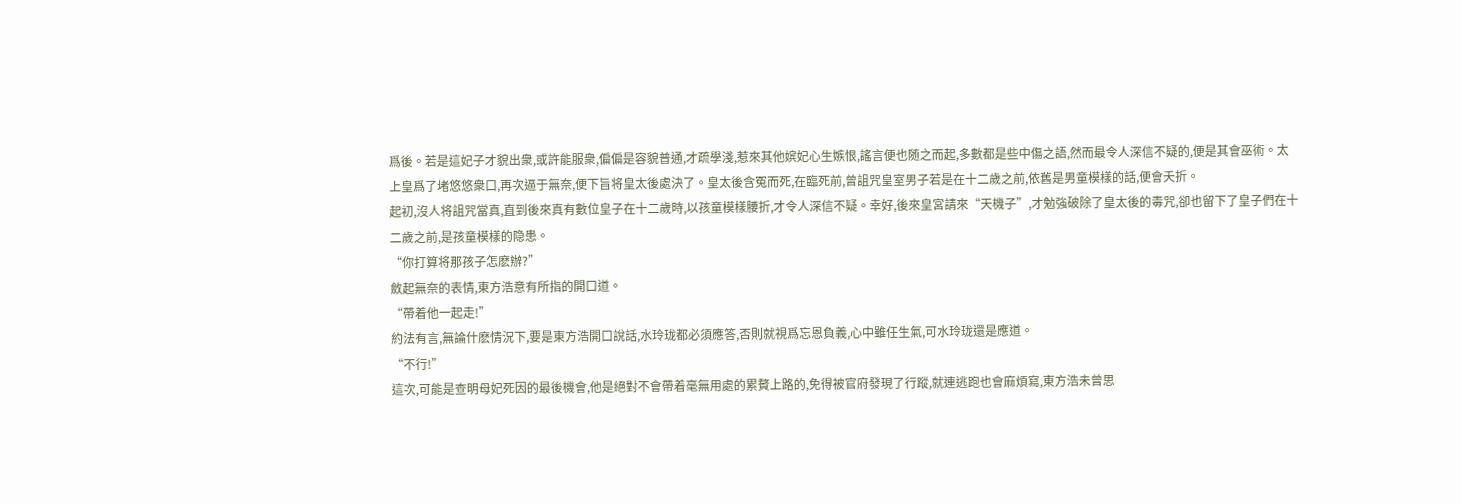爲後。若是這妃子才貌出衆,或許能服衆,偏偏是容貌普通,才疏學淺,惹來其他嫔妃心生嫉恨,謠言便也随之而起,多數都是些中傷之語,然而最令人深信不疑的,便是其會巫術。太上皇爲了堵悠悠衆口,再次逼于無奈,便下旨将皇太後處決了。皇太後含冤而死,在臨死前,曾詛咒皇室男子若是在十二歲之前,依舊是男童模樣的話,便會夭折。
起初,沒人将詛咒當真,直到後來真有數位皇子在十二歲時,以孩童模樣腰折,才令人深信不疑。幸好,後來皇宮請來“天機子”,才勉強破除了皇太後的毒咒,卻也留下了皇子們在十二歲之前,是孩童模樣的隐患。
“你打算将那孩子怎麽辦?”
斂起無奈的表情,東方浩意有所指的開口道。
“帶着他一起走!”
約法有言,無論什麽情況下,要是東方浩開口說話,水玲珑都必須應答,否則就視爲忘恩負義,心中雖任生氣,可水玲珑還是應道。
“不行!”
這次,可能是查明母妃死因的最後機會,他是絕對不會帶着毫無用處的累贅上路的,免得被官府發現了行蹤,就連逃跑也會麻煩寫,東方浩未曾思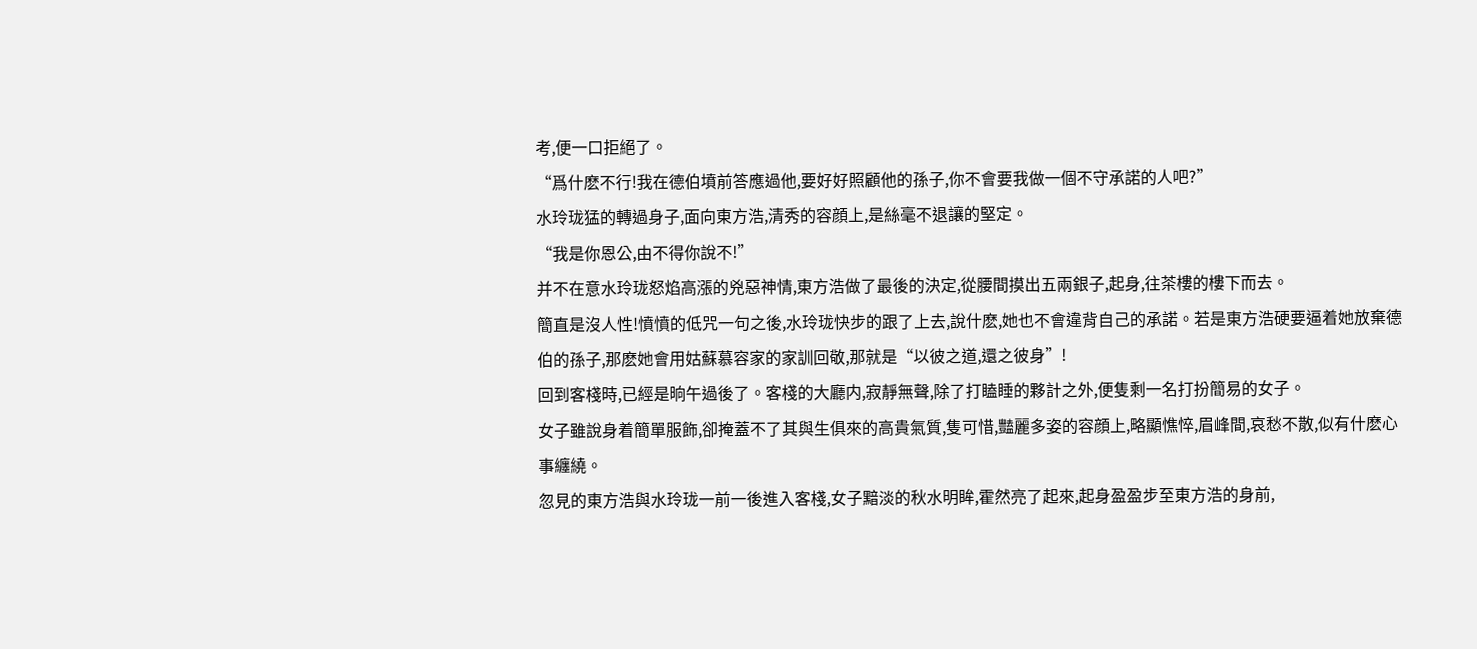考,便一口拒絕了。
“爲什麽不行!我在德伯墳前答應過他,要好好照顧他的孫子,你不會要我做一個不守承諾的人吧?”
水玲珑猛的轉過身子,面向東方浩,清秀的容顔上,是絲毫不退讓的堅定。
“我是你恩公,由不得你說不!”
并不在意水玲珑怒焰高漲的兇惡神情,東方浩做了最後的決定,從腰間摸出五兩銀子,起身,往茶樓的樓下而去。
簡直是沒人性!憤憤的低咒一句之後,水玲珑快步的跟了上去,說什麽,她也不會違背自己的承諾。若是東方浩硬要逼着她放棄德伯的孫子,那麽她會用姑蘇慕容家的家訓回敬,那就是“以彼之道,還之彼身”!
回到客棧時,已經是晌午過後了。客棧的大廳内,寂靜無聲,除了打瞌睡的夥計之外,便隻剩一名打扮簡易的女子。
女子雖說身着簡單服飾,卻掩蓋不了其與生俱來的高貴氣質,隻可惜,豔麗多姿的容顔上,略顯憔悴,眉峰間,哀愁不散,似有什麽心事纏繞。
忽見的東方浩與水玲珑一前一後進入客棧,女子黯淡的秋水明眸,霍然亮了起來,起身盈盈步至東方浩的身前,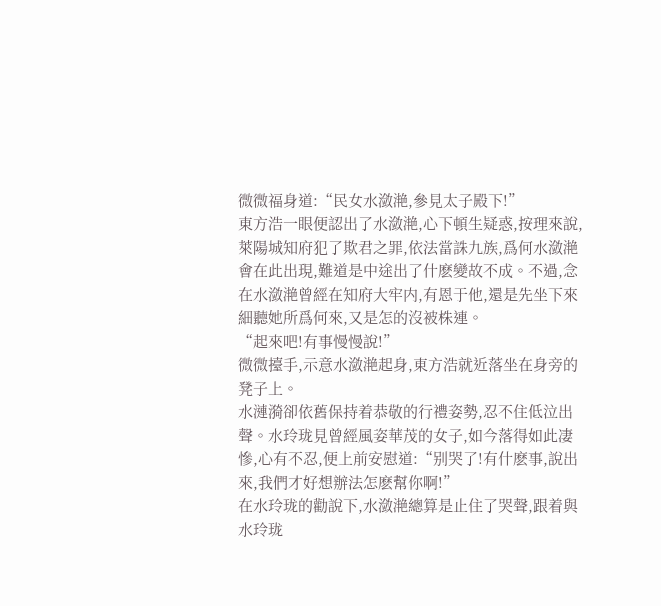微微福身道:“民女水潋滟,參見太子殿下!”
東方浩一眼便認出了水潋滟,心下頓生疑惑,按理來說,萊陽城知府犯了欺君之罪,依法當誅九族,爲何水潋滟會在此出現,難道是中途出了什麽變故不成。不過,念在水潋滟曾經在知府大牢内,有恩于他,還是先坐下來細聽她所爲何來,又是怎的沒被株連。
“起來吧!有事慢慢說!”
微微擡手,示意水潋滟起身,東方浩就近落坐在身旁的凳子上。
水漣漪卻依舊保持着恭敬的行禮姿勢,忍不住低泣出聲。水玲珑見曾經風姿華茂的女子,如今落得如此凄慘,心有不忍,便上前安慰道:“别哭了!有什麽事,說出來,我們才好想辦法怎麽幫你啊!”
在水玲珑的勸說下,水潋滟總算是止住了哭聲,跟着與水玲珑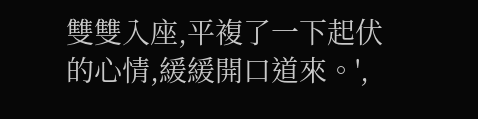雙雙入座,平複了一下起伏的心情,緩緩開口道來。',